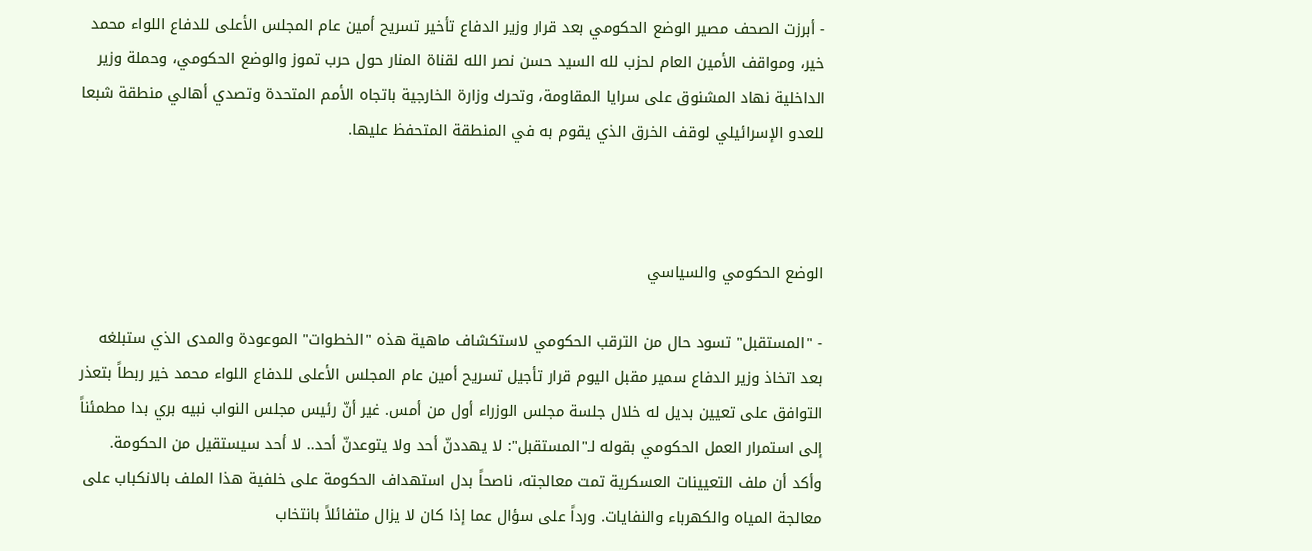- أبرزت الصحف مصير الوضع الحكومي بعد قرار وزير الدفاع تأخير تسريح أمين عام المجلس الأعلى للدفاع اللواء محمد خير، ومواقف الأمين العام لحزب لله السيد حسن نصر الله لقناة المنار حول حرب تموز والوضع الحكومي، وحملة وزير الداخلية نهاد المشنوق على سرايا المقاومة، وتحرك وزارة الخارجية باتجاه الأمم المتحدة وتصدي أهالي منطقة شبعا للعدو الإسرائيلي لوقف الخرق الذي يقوم به في المنطقة المتحفظ عليها.



الوضع الحكومي والسياسي

- "المستقبل" تسود حال من الترقب الحكومي لاستكشاف ماهية هذه "الخطوات" الموعودة والمدى الذي ستبلغه بعد اتخاذ وزير الدفاع سمير مقبل اليوم قرار تأجيل تسريح أمين عام المجلس الأعلى للدفاع اللواء محمد خير ربطاً بتعذر التوافق على تعيين بديل له خلال جلسة مجلس الوزراء أول من أمس. غير أنّ رئيس مجلس النواب نبيه بري بدا مطمئناً إلى استمرار العمل الحكومي بقوله لـ"المستقبل": لا يهددنّ أحد ولا يتوعدنّ أحد.. لا أحد سيستقيل من الحكومة. وأكد أن ملف التعيينات العسكرية تمت معالجته، ناصحاً بدل استهداف الحكومة على خلفية هذا الملف بالانكباب على معالجة المياه والكهرباء والنفايات. ورداً على سؤال عما إذا كان لا يزال متفائلاً بانتخاب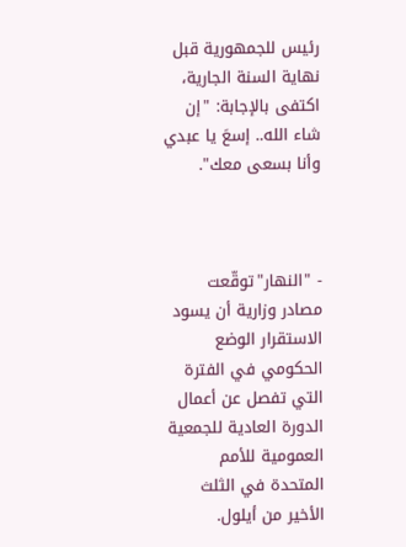رئيس للجمهورية قبل نهاية السنة الجارية، اكتفى بالإجابة: "إن شاء الله.. إسعَ يا عبدي وأنا بسعى معك".



- "النهار"توقّعت مصادر وزارية أن يسود الاستقرار الوضع الحكومي في الفترة التي تفصل عن أعمال الدورة العادية للجمعية العمومية للأمم المتحدة في الثلث الأخير من أيلول.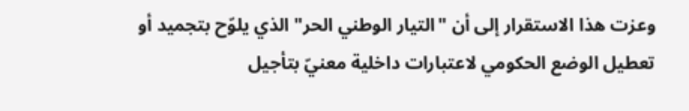وعزت هذا الاستقرار إلى أن "التيار الوطني الحر" الذي يلوّح بتجميد أو تعطيل الوضع الحكومي لاعتبارات داخلية معنيّ بتأجيل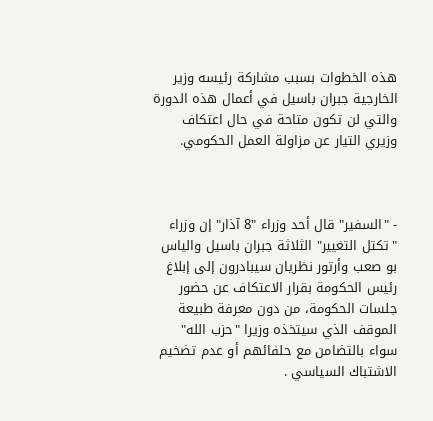هذه الخطوات بسبب مشاركة رئيسه وزير الخارجية جبران باسيل في أعمال هذه الدورة والتي لن تكون متاحة في حال اعتكاف وزيري التيار عن مزاولة العمل الحكومي.



- "السفير" قال أحد وزراء "8 آذار" إن وزراء "تكتل التغيير" الثلاثة جبران باسيل والياس بو صعب وأرتور نظريان سيبادرون إلى إبلاغ رئيس الحكومة بقرار الاعتكاف عن حضور جلسات الحكومة، من دون معرفة طبيعة الموقف الذي سيتخذه وزيرا "حزب الله" سواء بالتضامن مع حلفائهم أو عدم تضخيم الاشتباك السياسي .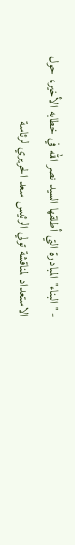- "البناء" المبادرة التي أطلقها السيد نصر الله في خطابه الأخير، حول الاستعداد لمناقشة تولي الرئيس سعد الحريري لرئاسة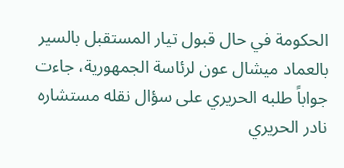الحكومة في حال قبول تيار المستقبل بالسير بالعماد ميشال عون لرئاسة الجمهورية، جاءت جواباً طلبه الحريري على سؤال نقله مستشاره نادر الحريري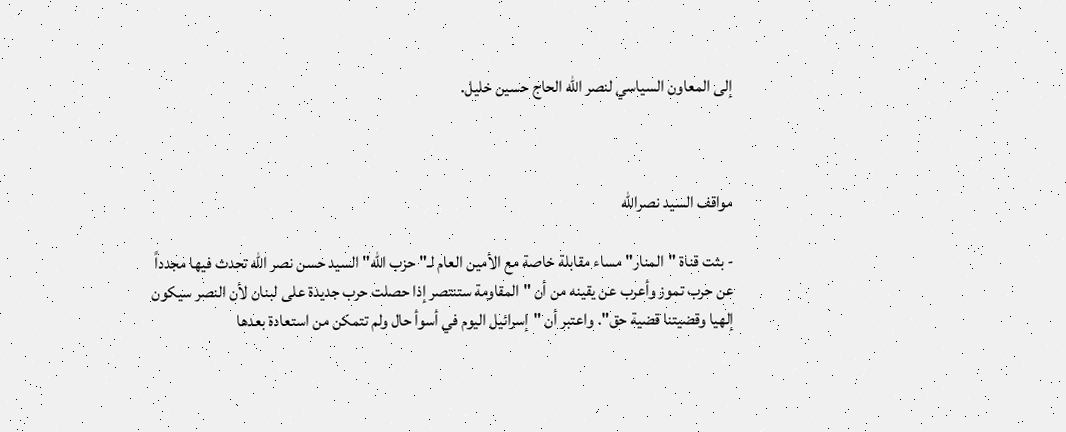إلى المعاون السياسي لنصر الله الحاج حسين خليل.



مواقف السيد نصرالله

- بثت قناة "المنار" مساء مقابلة خاصة مع الأمين العام لـ"حزب الله" السيد حسن نصر الله تحدث فيها مجدداً عن حرب تموز وأعرب عن يقينه من أن "المقاومة ستنتصر إذا حصلت حرب جديدة على لبنان لأن النصر سيكون إلهيا وقضيتنا قضية حق". واعتبر أن "إسرائيل اليوم في أسوأ حال ولم تتمكن من استعادة بعدها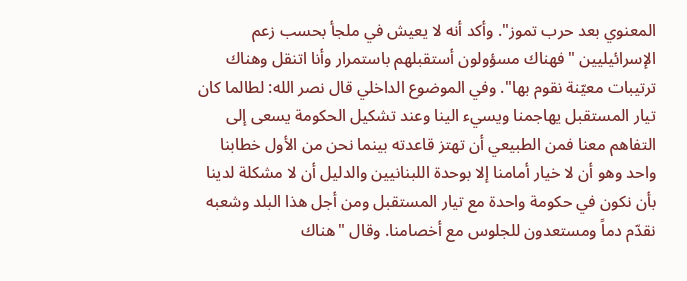المعنوي بعد حرب تموز". وأكد أنه لا يعيش في ملجأ بحسب زعم الإسرائيليين "فهناك مسؤولون أستقبلهم باستمرار وأنا اتنقل وهناك ترتيبات معيّنة نقوم بها". وفي الموضوع الداخلي قال نصر الله: لطالما كان تيار المستقبل يهاجمنا ويسيء الينا وعند تشكيل الحكومة يسعى إلى التفاهم معنا فمن الطبيعي أن تهتز قاعدته بينما نحن من الأول خطابنا واحد وهو أن لا خيار أمامنا إلا بوحدة اللبنانيين والدليل أن لا مشكلة لدينا بأن نكون في حكومة واحدة مع تيار المستقبل ومن أجل هذا البلد وشعبه نقدّم دماً ومستعدون للجلوس مع أخصامنا. وقال "هناك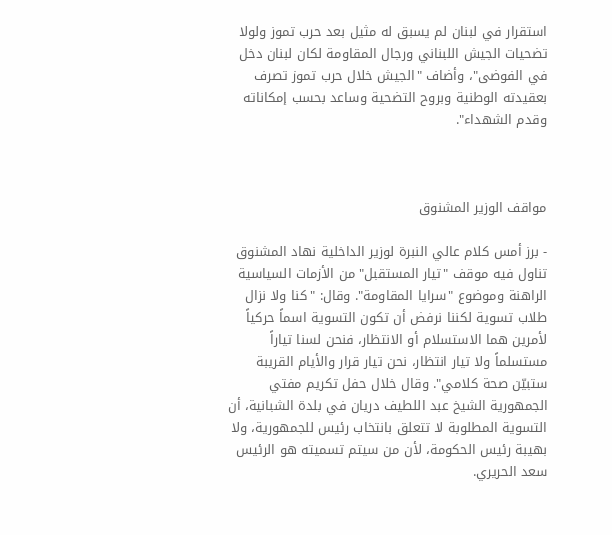استقرار في لبنان لم يسبق له مثيل بعد حرب تموز ولولا تضحيات الجيش اللبناني ورجال المقاومة لكان لبنان دخل في الفوضى"، وأضاف "الجيش خلال حرب تموز تصرف بعقيدته الوطنية وبروح التضحية وساعد بحسب إمكاناته وقدم الشهداء".



مواقف الوزير المشنوق

- برز أمس كلام عالي النبرة لوزير الداخلية نهاد المشنوق تناول فيه موقف "تيار المستقبل" من الأزمات السياسية الراهنة وموضوع "سرايا المقاومة". وقال: "كنا ولا نزال طلاب تسوية لكننا نرفض أن تكون التسوية اسماً حركياً لأمرين هما الاستسلام أو الانتظار، فنحن لسنا تياراً مستسلماً ولا تيار انتظار، نحن تيار قرار والأيام القريبة ستبيّن صحة كلامي". وقال خلال حفل تكريم مفتي الجمهورية الشيخ عبد اللطيف دريان في بلدة الشبانية، أن التسوية المطلوبة لا تتعلق بانتخاب رئيس للجمهورية، ولا بهيبة رئيس الحكومة، لأن من سيتم تسميته هو الرئيس سعد الحريري.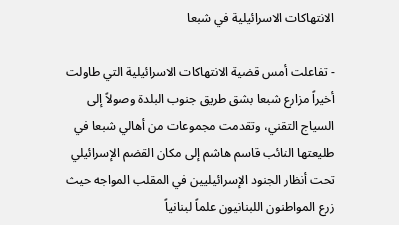الانتهاكات الاسرائيلية في شبعا

- تفاعلت أمس قضية الانتهاكات الاسرائيلية التي طاولت أخيراً مزارع شبعا بشق طريق جنوب البلدة وصولاً إلى السياج التقني، وتقدمت مجموعات من أهالي شبعا في طليعتها النائب قاسم هاشم إلى مكان القضم الإسرائيلي تحت أنظار الجنود الإسرائيليين في المقلب المواجه حيث زرع المواطنون اللبنانيون علماً لبنانياً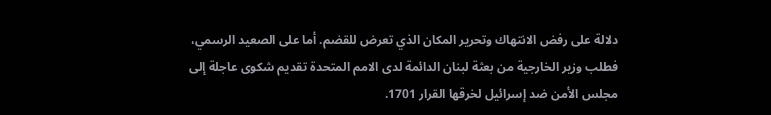دلالة على رفض الانتهاك وتحرير المكان الذي تعرض للقضم. أما على الصعيد الرسمي، فطلب وزير الخارجية من بعثة لبنان الدائمة لدى الامم المتحدة تقديم شكوى عاجلة إلى مجلس الأمن ضد إسرائيل لخرقها القرار 1701.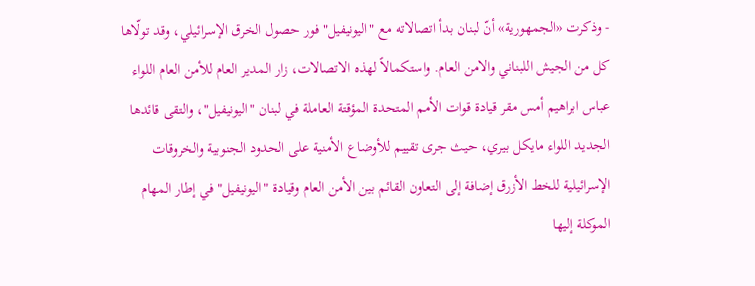- وذكرت «الجمهورية» أنّ لبنان بدأ اتصالاته مع "اليونيفيل" فور حصول الخرق الإسرائيلي، وقد تولّاها كل من الجيش اللبناني والامن العام. واستكمالاً لهذه الاتصالات، زار المدير العام للأمن العام اللواء عباس ابراهيم أمس مقر قيادة قوات الأمم المتحدة المؤقتة العاملة في لبنان "اليونيفيل"، والتقى قائدها الجديد اللواء مايكل بيري، حيث جرى تقييم للأوضاع الأمنية على الحدود الجنوبية والخروقات الإسرائيلية للخط الأزرق إضافة إلى التعاون القائم بين الأمن العام وقيادة "اليونيفيل" في إطار المهام الموكلة إليها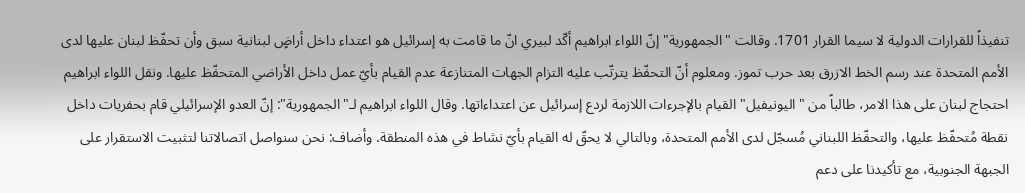تنفيذاً للقرارات الدولية لا سيما القرار 1701. وقالت "الجمهورية" إنّ اللواء ابراهيم أكّد لبيري انّ ما قامت به إسرائيل هو اعتداء داخل أراضٍ لبنانية سبق وأن تحفّظ لبنان عليها لدى الأمم المتحدة عند رسم الخط الازرق بعد حرب تموز. ومعلوم أنّ التحفّظ يترتّب عليه التزام الجهات المتنازعة عدم القيام بأيّ عمل داخل الأراضي المتحفّظ عليها. ونقل اللواء ابراهيم احتجاج لبنان على هذا الامر، طالباً من "اليونيفيل" القيام بالإجرءات اللازمة لردع إسرائيل عن اعتداءاتها. وقال اللواء ابراهيم لـ"الجمهورية": إنّ العدو الإسرائيلي قام بحفريات داخل نقطة مُتحفّظ عليها، والتحفّظ اللبناني مُسجّل لدى الأمم المتحدة، وبالتالي لا يحقّ له القيام بأيّ نشاط في هذه المنطقة. وأضاف: نحن سنواصل اتصالاتنا لتثبيت الاستقرار على الجبهة الجنوبية، مع تأكيدنا على دعم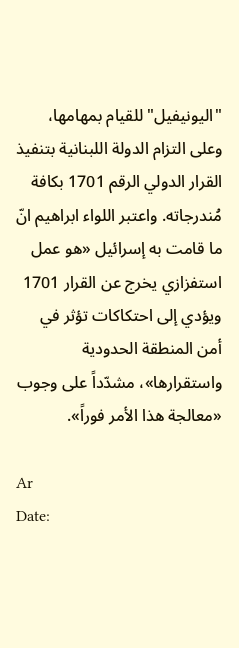"اليونيفيل" للقيام بمهامها، وعلى التزام الدولة اللبنانية بتنفيذ القرار الدولي الرقم 1701 بكافة مُندرجاته. واعتبر اللواء ابراهيم انّ ما قامت به إسرائيل «هو عمل استفزازي يخرج عن القرار 1701 ويؤدي إلى احتكاكات تؤثر في أمن المنطقة الحدودية واستقرارها»، مشدّداً على وجوب «معالجة هذا الأمر فوراً».

Ar
Date: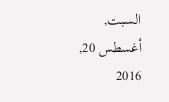السبت, أغسطس 20, 2016